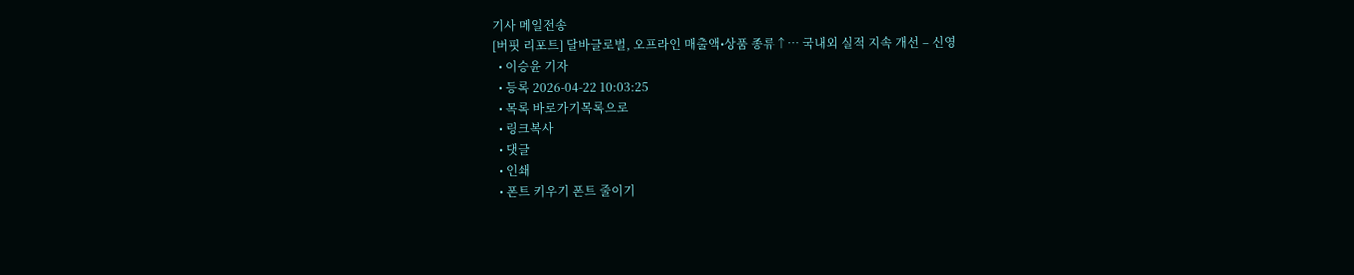기사 메일전송
[버핏 리포트] 달바글로벌, 오프라인 매출액•상품 종류↑… 국내외 실적 지속 개선 – 신영
  • 이승윤 기자
  • 등록 2026-04-22 10:03:25
  • 목록 바로가기목록으로
  • 링크복사
  • 댓글
  • 인쇄
  • 폰트 키우기 폰트 줄이기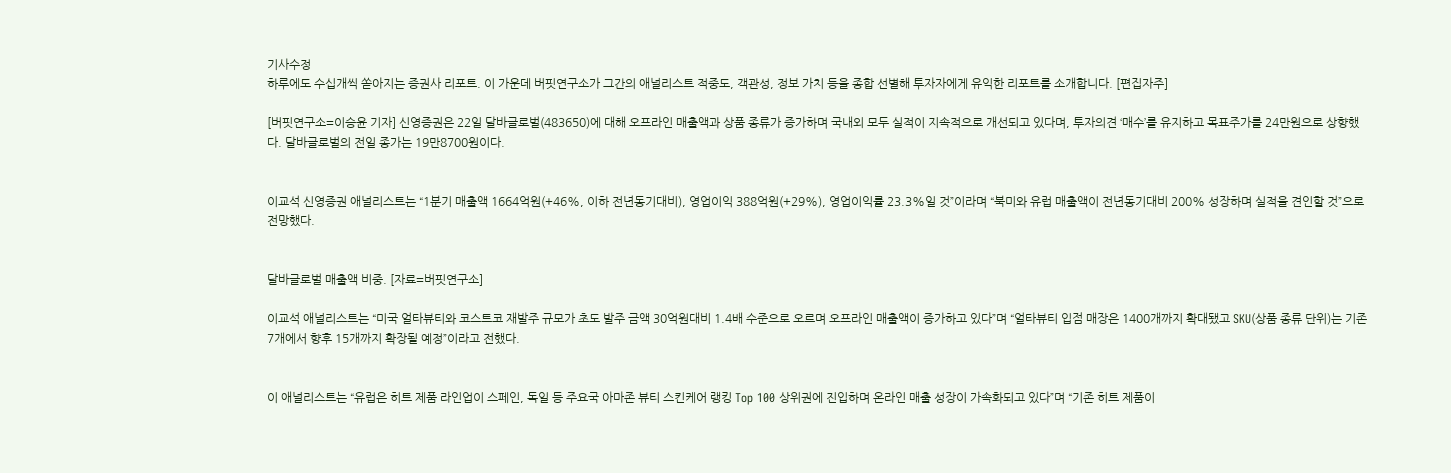기사수정
하루에도 수십개씩 쏟아지는 증권사 리포트. 이 가운데 버핏연구소가 그간의 애널리스트 적중도, 객관성, 정보 가치 등을 종합 선별해 투자자에게 유익한 리포트를 소개합니다. [편집자주]

[버핏연구소=이승윤 기자] 신영증권은 22일 달바글로벌(483650)에 대해 오프라인 매출액과 상품 종류가 증가하며 국내외 모두 실적이 지속적으로 개선되고 있다며, 투자의견 ‘매수’를 유지하고 목표주가를 24만원으로 상향했다. 달바글로벌의 전일 종가는 19만8700원이다.


이교석 신영증권 애널리스트는 “1분기 매출액 1664억원(+46%, 이하 전년동기대비), 영업이익 388억원(+29%), 영업이익률 23.3%일 것”이라며 “북미와 유럽 매출액이 전년동기대비 200% 성장하며 실적을 견인할 것”으로 전망했다.


달바글로벌 매출액 비중. [자료=버핏연구소]

이교석 애널리스트는 “미국 얼타뷰티와 코스트코 재발주 규모가 초도 발주 금액 30억원대비 1.4배 수준으로 오르며 오프라인 매출액이 증가하고 있다”며 “얼타뷰티 입점 매장은 1400개까지 확대됐고 SKU(상품 종류 단위)는 기존 7개에서 향후 15개까지 확장될 예정”이라고 전했다.


이 애널리스트는 “유럽은 히트 제품 라인업이 스페인, 독일 등 주요국 아마존 뷰티 스킨케어 랭킹 Top 100 상위권에 진입하며 온라인 매출 성장이 가속화되고 있다”며 “기존 히트 제품이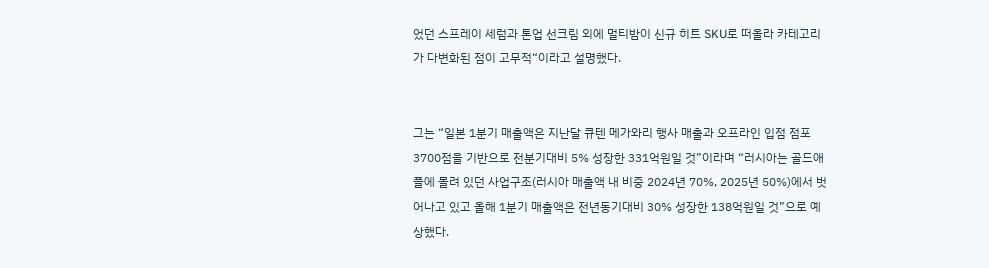었던 스프레이 세럼과 톤업 선크림 외에 멀티밤이 신규 히트 SKU로 떠올라 카테고리가 다변화된 점이 고무적“이라고 설명했다.


그는 “일본 1분기 매출액은 지난달 큐텐 메가와리 행사 매출과 오프라인 입점 점포 3700점을 기반으로 전분기대비 5% 성장한 331억원일 것”이라며 “러시아는 골드애플에 몰려 있던 사업구조(러시아 매출액 내 비중 2024년 70%, 2025년 50%)에서 벗어나고 있고 올해 1분기 매출액은 전년동기대비 30% 성장한 138억원일 것”으로 예상했다.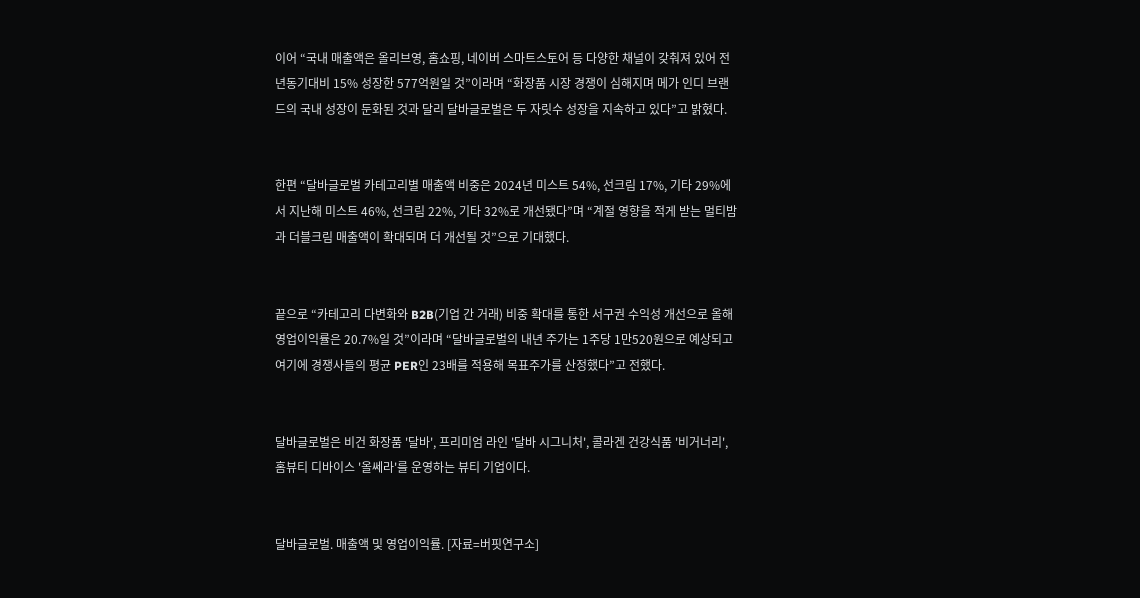이어 “국내 매출액은 올리브영, 홈쇼핑, 네이버 스마트스토어 등 다양한 채널이 갖춰져 있어 전년동기대비 15% 성장한 577억원일 것”이라며 “화장품 시장 경쟁이 심해지며 메가 인디 브랜드의 국내 성장이 둔화된 것과 달리 달바글로벌은 두 자릿수 성장을 지속하고 있다”고 밝혔다.


한편 “달바글로벌 카테고리별 매출액 비중은 2024년 미스트 54%, 선크림 17%, 기타 29%에서 지난해 미스트 46%, 선크림 22%, 기타 32%로 개선됐다”며 “계절 영향을 적게 받는 멀티밤과 더블크림 매출액이 확대되며 더 개선될 것”으로 기대했다.


끝으로 “카테고리 다변화와 B2B(기업 간 거래) 비중 확대를 통한 서구권 수익성 개선으로 올해 영업이익률은 20.7%일 것”이라며 “달바글로벌의 내년 주가는 1주당 1만520원으로 예상되고 여기에 경쟁사들의 평균 PER인 23배를 적용해 목표주가를 산정했다”고 전했다.


달바글로벌은 비건 화장품 '달바', 프리미엄 라인 '달바 시그니처', 콜라겐 건강식품 '비거너리', 홈뷰티 디바이스 '올쎄라'를 운영하는 뷰티 기업이다.


달바글로벌. 매출액 및 영업이익률. [자료=버핏연구소]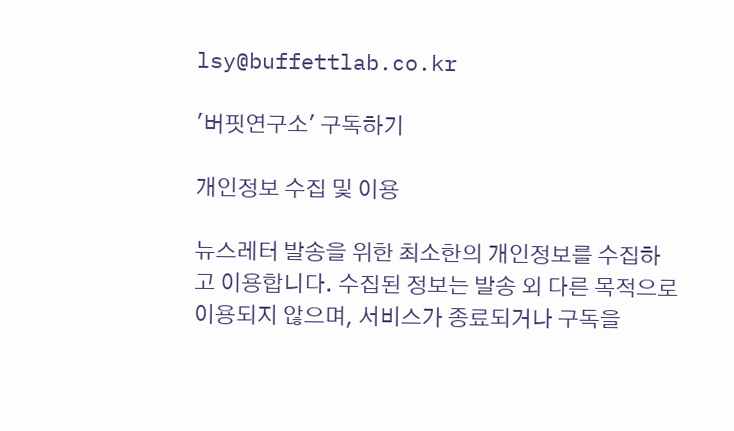lsy@buffettlab.co.kr

'버핏연구소' 구독하기

개인정보 수집 및 이용

뉴스레터 발송을 위한 최소한의 개인정보를 수집하고 이용합니다. 수집된 정보는 발송 외 다른 목적으로 이용되지 않으며, 서비스가 종료되거나 구독을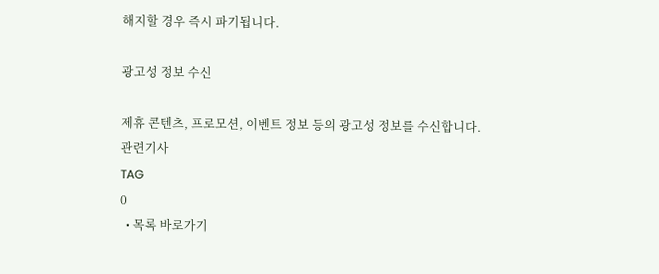해지할 경우 즉시 파기됩니다.

광고성 정보 수신

제휴 콘텐츠, 프로모션, 이벤트 정보 등의 광고성 정보를 수신합니다.
관련기사
TAG
0
  • 목록 바로가기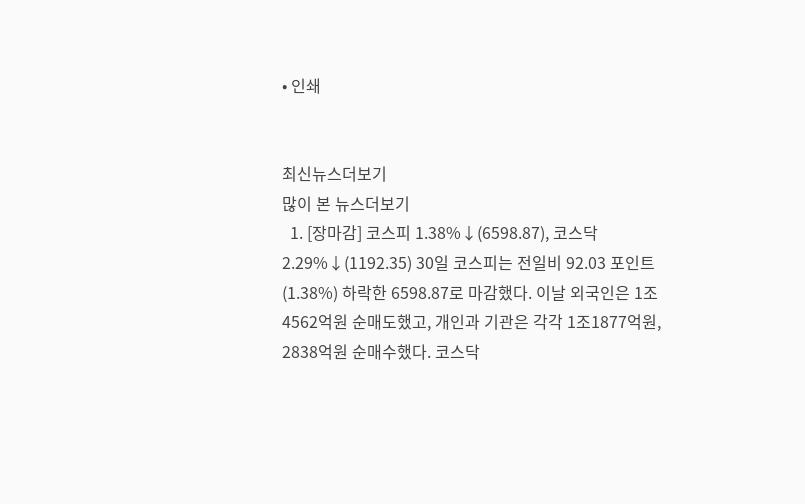• 인쇄


최신뉴스더보기
많이 본 뉴스더보기
  1. [장마감] 코스피 1.38%↓(6598.87), 코스닥 2.29%↓(1192.35) 30일 코스피는 전일비 92.03 포인트(1.38%) 하락한 6598.87로 마감했다. 이날 외국인은 1조4562억원 순매도했고, 개인과 기관은 각각 1조1877억원, 2838억원 순매수했다. 코스닥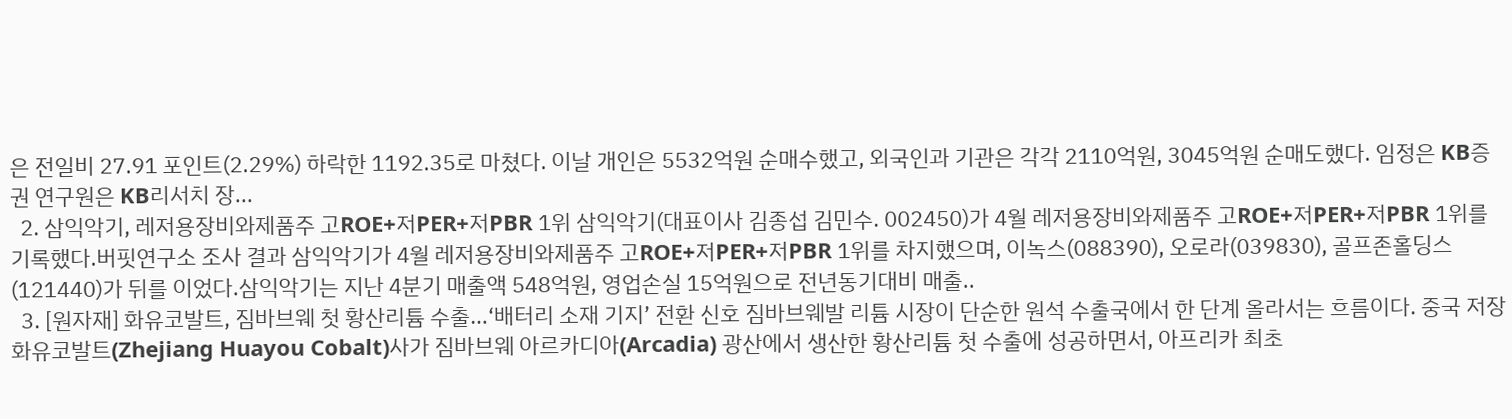은 전일비 27.91 포인트(2.29%) 하락한 1192.35로 마쳤다. 이날 개인은 5532억원 순매수했고, 외국인과 기관은 각각 2110억원, 3045억원 순매도했다. 임정은 KB증권 연구원은 KB리서치 장...
  2. 삼익악기, 레저용장비와제품주 고ROE+저PER+저PBR 1위 삼익악기(대표이사 김종섭 김민수. 002450)가 4월 레저용장비와제품주 고ROE+저PER+저PBR 1위를 기록했다.버핏연구소 조사 결과 삼익악기가 4월 레저용장비와제품주 고ROE+저PER+저PBR 1위를 차지했으며, 이녹스(088390), 오로라(039830), 골프존홀딩스(121440)가 뒤를 이었다.삼익악기는 지난 4분기 매출액 548억원, 영업손실 15억원으로 전년동기대비 매출..
  3. [원자재] 화유코발트, 짐바브웨 첫 황산리튬 수출…‘배터리 소재 기지’ 전환 신호 짐바브웨발 리튬 시장이 단순한 원석 수출국에서 한 단계 올라서는 흐름이다. 중국 저장화유코발트(Zhejiang Huayou Cobalt)사가 짐바브웨 아르카디아(Arcadia) 광산에서 생산한 황산리튬 첫 수출에 성공하면서, 아프리카 최초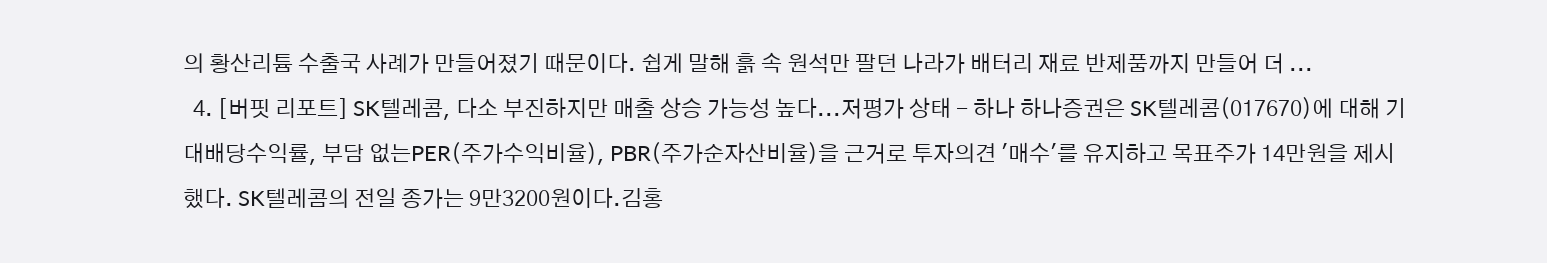의 황산리튬 수출국 사례가 만들어졌기 때문이다. 쉽게 말해 흙 속 원석만 팔던 나라가 배터리 재료 반제품까지 만들어 더 ...
  4. [버핏 리포트] SK텔레콤, 다소 부진하지만 매출 상승 가능성 높다...저평가 상태 - 하나 하나증권은 SK텔레콤(017670)에 대해 기대배당수익률, 부담 없는PER(주가수익비율), PBR(주가순자산비율)을 근거로 투자의견 '매수'를 유지하고 목표주가 14만원을 제시했다. SK텔레콤의 전일 종가는 9만3200원이다.김홍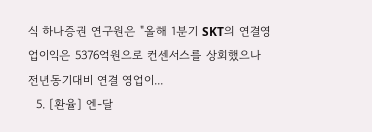식 하나증권 연구원은 "올해 1분기 SKT의 연결영업이익은 5376억원으로 컨센서스를 상회했으나 전년동기대비 연결 영업이...
  5. [환율] 엔-달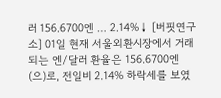러 156.6700엔 … 2.14%↓ [버핏연구소] 01일 현재 서울외환시장에서 거래되는 엔/달러 환율은 156.6700엔(으)로, 전일비 2.14% 하락세를 보였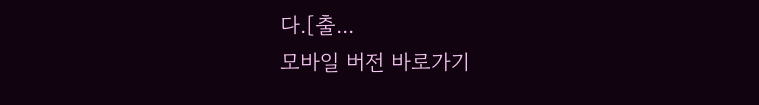다.[출...
모바일 버전 바로가기